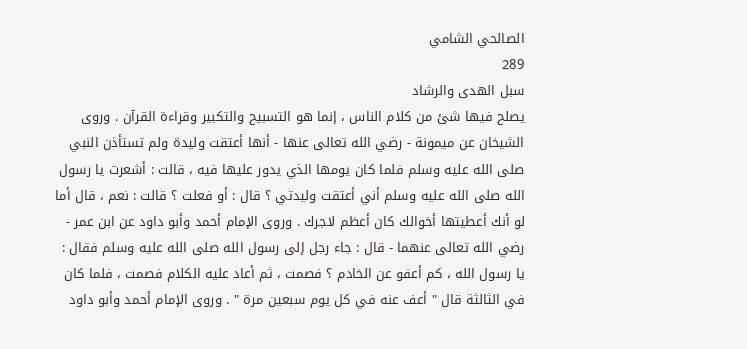الصالحي الشامي
289
سبل الهدى والرشاد
يصلح فيها شئ من كلام الناس ، إنما هو التسبيح والتكبير وقراءة القرآن . وروى الشيخان عن ميمونة - رضي الله تعالى عنها - أنها أعتقت وليدة ولم تستأذن النبي صلى الله عليه وسلم فلما كان يومها الذي يدور عليها فيه ، قالت : أشعرت يا رسول الله صلى الله عليه وسلم أني أعتقت وليدتي ؟ قال : أو فعلت ؟ قالت : نعم ، قال أما لو أنك أعطيتها أخوالك كان أعظم لاجرك . وروى الإمام أحمد وأبو داود عن ابن عمر - رضي الله تعالى عنهما - قال : جاء رجل إلى رسول الله صلى الله عليه وسلم فقال : يا رسول الله ، كم أعفو عن الخادم ؟ فصمت ، ثم أعاد عليه الكلام فصمت ، فلما كان في الثالثة قال " أعف عنه في كل يوم سبعين مرة " . وروى الإمام أحمد وأبو داود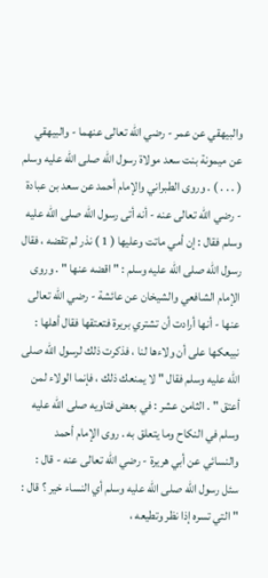والبيهقي عن عمر - رضي الله تعالى عنهما - والبيهقي عن ميمونة بنت سعد مولاة رسول الله صلى الله عليه وسلم ( . . . ) . وروى الطبراني والإمام أحمد عن سعد بن عبادة - رضي الله تعالى عنه - أنه أتى رسول الله صلى الله عليه وسلم فقال : إن أمي ماتت وعليها ( 1 ) نذر لم تقضه ، فقال رسول الله صلى الله عليه وسلم : " اقضه عنها " . وروى الإمام الشافعي والشيخان عن عائشة - رضي الله تعالى عنها - أنها أرادت أن تشتري بريرة فتعتقها فقال أهلها : نبيعكها على أن ولاءها لنا ، فذكرت ذلك لرسول الله صلى الله عليه وسلم فقال " لا يمنعك ذلك ، فإنما الولاء لمن أعتق " . الثامن عشر : في بعض فتاويه صلى الله عليه وسلم في النكاح وما يتعلق به . روى الإمام أحمد والنسائي عن أبي هريرة - رضي الله تعالى عنه - قال : سئل رسول الله صلى الله عليه وسلم أي النساء خير ؟ قال : " التي تسره إذا نظر وتطيعه ،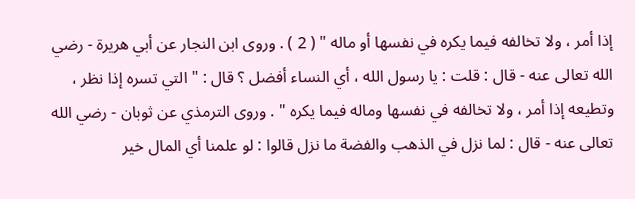إذا أمر ، ولا تخالفه فيما يكره في نفسها أو ماله " ( 2 ) . وروى ابن النجار عن أبي هريرة - رضي الله تعالى عنه - قال : قلت : يا رسول الله ، أي النساء أفضل ؟ قال : " التي تسره إذا نظر ، وتطيعه إذا أمر ، ولا تخالفه في نفسها وماله فيما يكره " . وروى الترمذي عن ثوبان - رضي الله تعالى عنه - قال : لما نزل في الذهب والفضة ما نزل قالوا : لو علمنا أي المال خير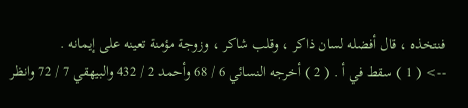فنتخذه ، قال أفضله لسان ذاكر ، وقلب شاكر ، وزوجة مؤمنة تعينه على إيمانه .
--> ( 1 ) سقط في أ . ( 2 ) أخرجه النسائي 6 / 68 وأحمد 2 / 432 والبيهقي 7 / 72 وانظر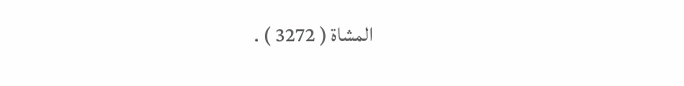المشاة ( 3272 ) .